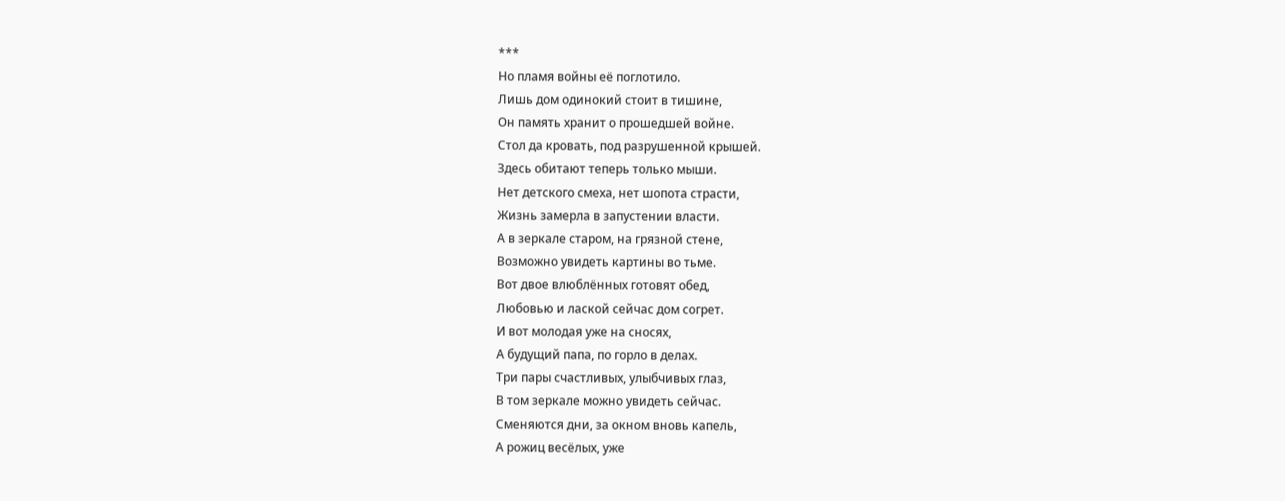***
Но пламя войны её поглотило.
Лишь дом одинокий стоит в тишине,
Он память хранит о прошедшей войне.
Стол да кровать, под разрушенной крышей.
Здесь обитают теперь только мыши.
Нет детского смеха, нет шопота страсти,
Жизнь замерла в запустении власти.
А в зеркале старом, на грязной стене,
Возможно увидеть картины во тьме.
Вот двое влюблённых готовят обед,
Любовью и лаской сейчас дом согрет.
И вот молодая уже на сносях,
А будущий папа, по горло в делах.
Три пары счастливых, улыбчивых глаз,
В том зеркале можно увидеть сейчас.
Сменяются дни, за окном вновь капель,
А рожиц весёлых, уже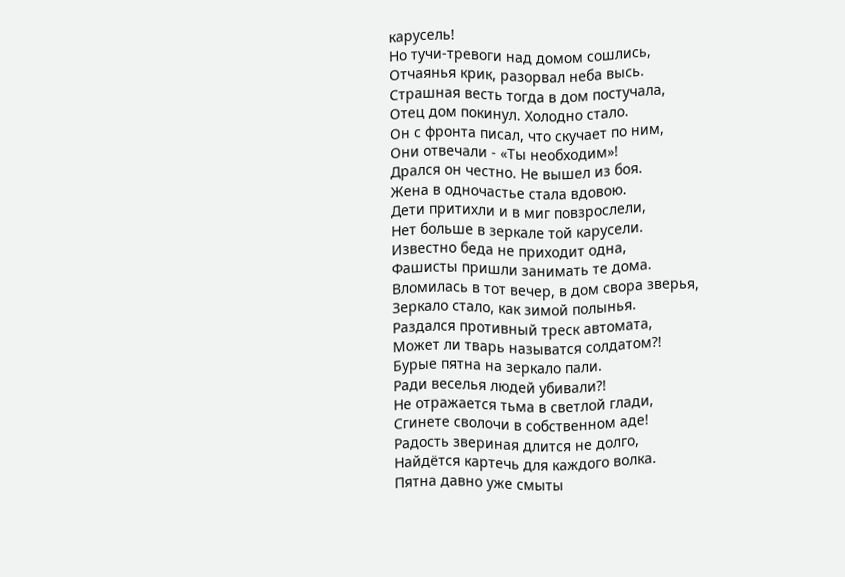карусель!
Но тучи-тревоги над домом сошлись,
Отчаянья крик, разорвал неба высь.
Страшная весть тогда в дом постучала,
Отец дом покинул. Холодно стало.
Он с фронта писал, что скучает по ним,
Они отвечали - «Ты необходим»!
Дрался он честно. Не вышел из боя.
Жена в одночастье стала вдовою.
Дети притихли и в миг повзрослели,
Нет больше в зеркале той карусели.
Известно беда не приходит одна,
Фашисты пришли занимать те дома.
Вломилась в тот вечер, в дом свора зверья,
Зеркало стало, как зимой полынья.
Раздался противный треск автомата,
Может ли тварь называтся солдатом?!
Бурые пятна на зеркало пали.
Ради веселья людей убивали?!
Не отражается тьма в светлой глади,
Сгинете сволочи в собственном аде!
Радость звериная длится не долго,
Найдётся картечь для каждого волка.
Пятна давно уже смыты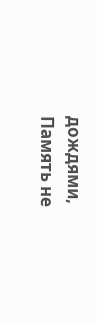дождями,
Память не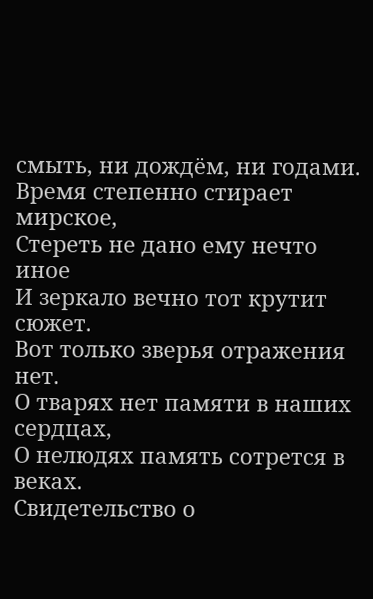смыть, ни дождём, ни годами.
Время степенно стирает мирское,
Стереть не дано ему нечто иное
И зеркало вечно тот крутит сюжет.
Вот только зверья отражения нет.
О тварях нет памяти в наших сердцах,
О нелюдях память сотрется в веках.
Свидетельство о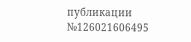публикации №126021606495